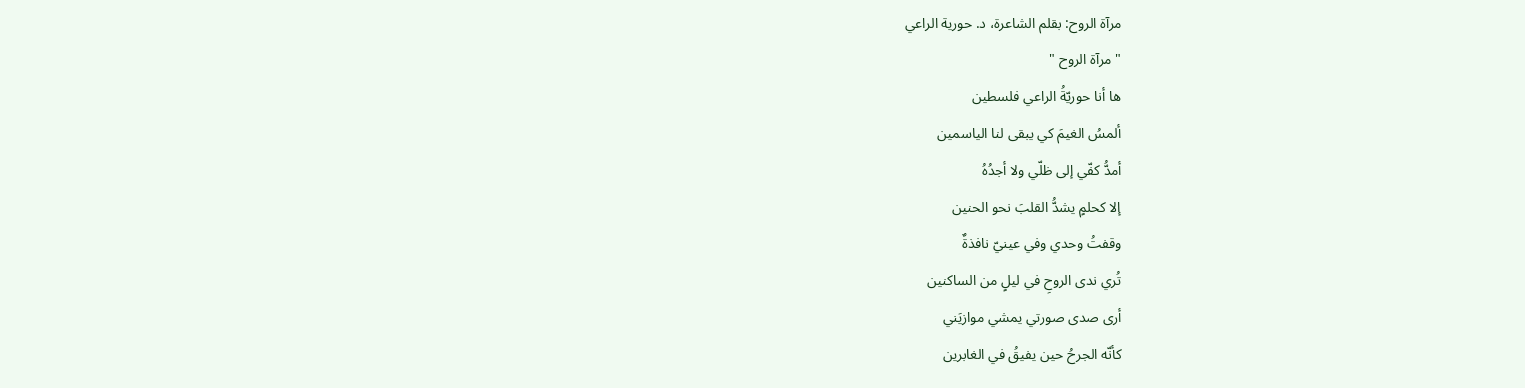مرآة الروح: بقلم الشاعرة، د. حورية الراعي
" مرآة الروح "
ها أنا حوريّةُ الراعي فلسطين
ألمسُ الغيمَ كي يبقى لنا الياسمين
أمدُّ كفّي إلى ظلّي ولا أجدُهُ
إلا كحلمٍ يشدُّ القلبَ نحو الحنين
وقفتُ وحدي وفي عينيّ نافذةٌ
تُري ندى الروحِ في ليلٍ من الساكنين
أرى صدى صورتي يمشي موازيَني
كأنّه الجرحُ حين يفيقُ في الغابرين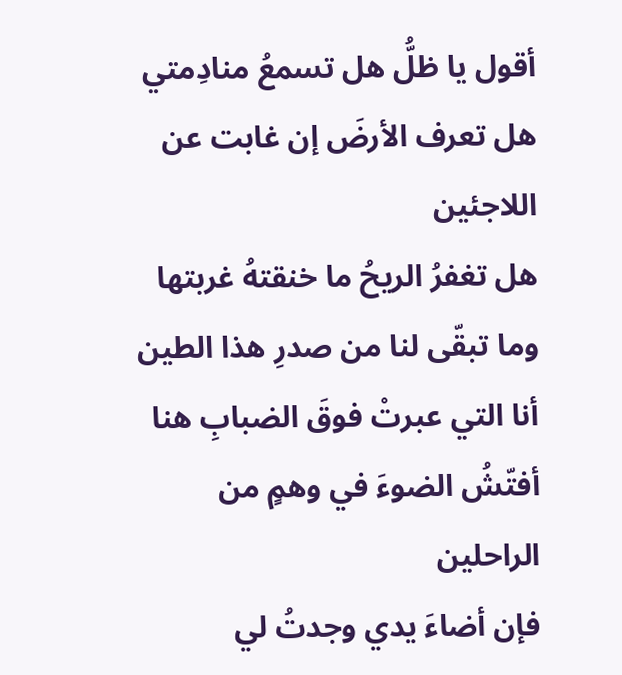أقول يا ظلُّ هل تسمعُ منادِمتي
هل تعرف الأرضَ إن غابت عن اللاجئين
هل تغفرُ الريحُ ما خنقتهُ غربتها
وما تبقّى لنا من صدرِ هذا الطين
أنا التي عبرتْ فوقَ الضبابِ هنا
أفتّشُ الضوءَ في وهمٍ من الراحلين
فإن أضاءَ يدي وجدتُ لي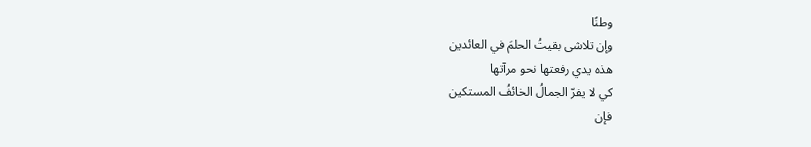وطنًا
وإن تلاشى بقيتُ الحلمَ في العائدين
هذه يدي رفعتها نحو مرآتها
كي لا يفرّ الجمالُ الخائفُ المستكين
فإن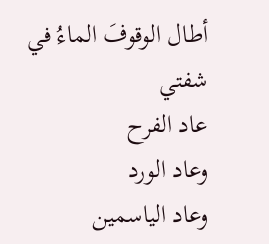أطال الوقوفَ الماءُ في شفتي
عاد الفرح
وعاد الورد
وعاد الياسمين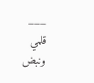___
قلمي ونبض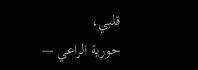قلبي،
حورية الراعي —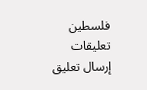فلسطين
تعليقات
إرسال تعليق